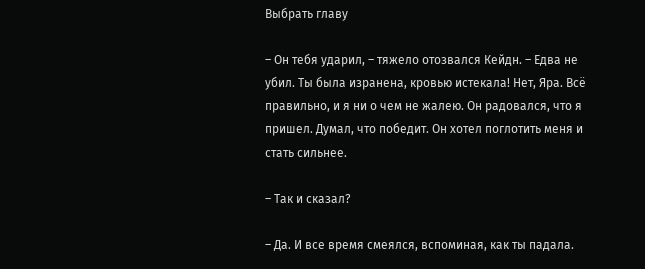Выбрать главу

– Он тебя ударил, – тяжело отозвался Кейдн. – Едва не убил. Ты была изранена, кровью истекала! Нет, Яра. Всё правильно, и я ни о чем не жалею. Он радовался, что я пришел. Думал, что победит. Он хотел поглотить меня и стать сильнее.

– Так и сказал?

– Да. И все время смеялся, вспоминая, как ты падала.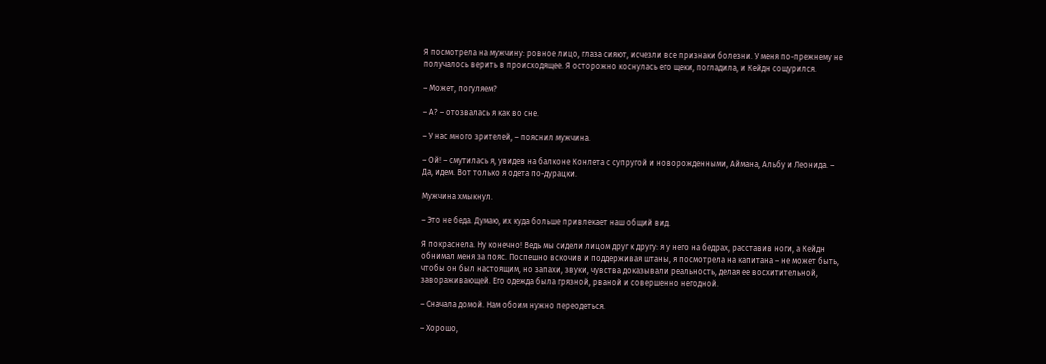Я посмотрела на мужчину: ровное лицо, глаза сияют, исчезли все признаки болезни. У меня по-прежнему не получалось верить в происходящее. Я осторожно коснулась его щеки, погладила, и Кейдн сощурился.

– Может, погуляем?

– А? – отозвалась я как во сне.

– У нас много зрителей, – пояснил мужчина.

– Ой! – смутилась я, увидев на балконе Конлета с супругой и новорожденными, Аймана, Альбу и Леонида. – Да, идем. Вот только я одета по-дурацки.

Мужчина хмыкнул.

– Это не беда. Думаю, их куда больше привлекает наш общий вид.

Я покраснела. Ну конечно! Ведь мы сидели лицом друг к другу: я у него на бедрах, расставив ноги, а Кейдн обнимал меня за пояс. Поспешно вскочив и поддерживая штаны, я посмотрела на капитана – не может быть, чтобы он был настоящим, но запахи, звуки, чувства доказывали реальность, делая ее восхитительной, завораживающей. Его одежда была грязной, рваной и совершенно негодной.

– Сначала домой. Нам обоим нужно переодеться.

– Хорошо,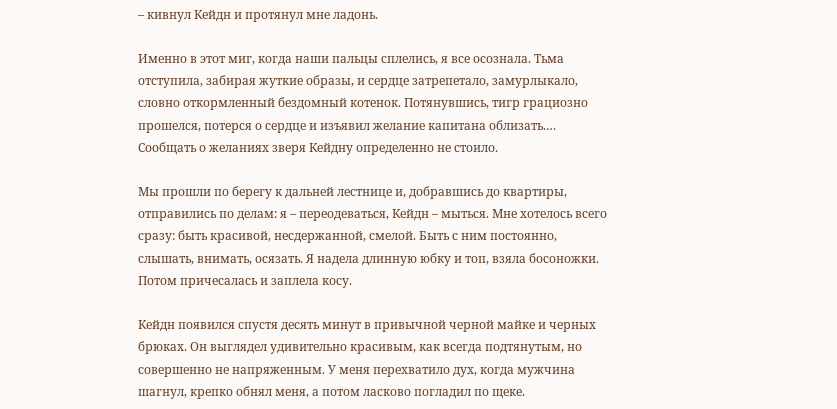– кивнул Кейдн и протянул мне ладонь.

Именно в этот миг, когда наши пальцы сплелись, я все осознала. Тьма отступила, забирая жуткие образы, и сердце затрепетало, замурлыкало, словно откормленный бездомный котенок. Потянувшись, тигр грациозно прошелся, потерся о сердце и изъявил желание капитана облизать.… Сообщать о желаниях зверя Кейдну определенно не стоило.

Мы прошли по берегу к дальней лестнице и, добравшись до квартиры, отправились по делам: я – переодеваться, Кейдн – мыться. Мне хотелось всего сразу: быть красивой, несдержанной, смелой. Быть с ним постоянно, слышать, внимать, осязать. Я надела длинную юбку и топ, взяла босоножки. Потом причесалась и заплела косу.

Кейдн появился спустя десять минут в привычной черной майке и черных брюках. Он выглядел удивительно красивым, как всегда подтянутым, но совершенно не напряженным. У меня перехватило дух, когда мужчина шагнул, крепко обнял меня, а потом ласково погладил по щеке.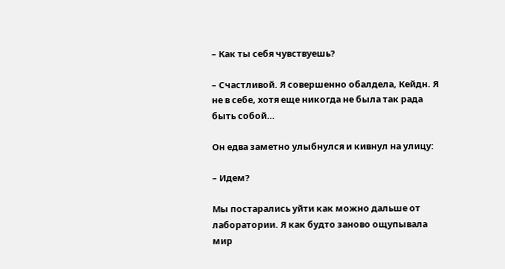– Как ты себя чувствуешь?

– Счастливой. Я совершенно обалдела, Кейдн. Я не в себе, хотя еще никогда не была так рада быть собой…

Он едва заметно улыбнулся и кивнул на улицу:

– Идем?

Мы постарались уйти как можно дальше от лаборатории. Я как будто заново ощупывала мир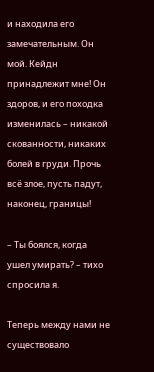и находила его замечательным. Он мой. Кейдн принадлежит мне! Он здоров, и его походка изменилась – никакой скованности, никаких болей в груди. Прочь всё злое, пусть падут, наконец, границы!

– Ты боялся, когда ушел умирать? – тихо спросила я.

Теперь между нами не существовало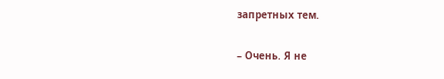запретных тем.

– Очень. Я не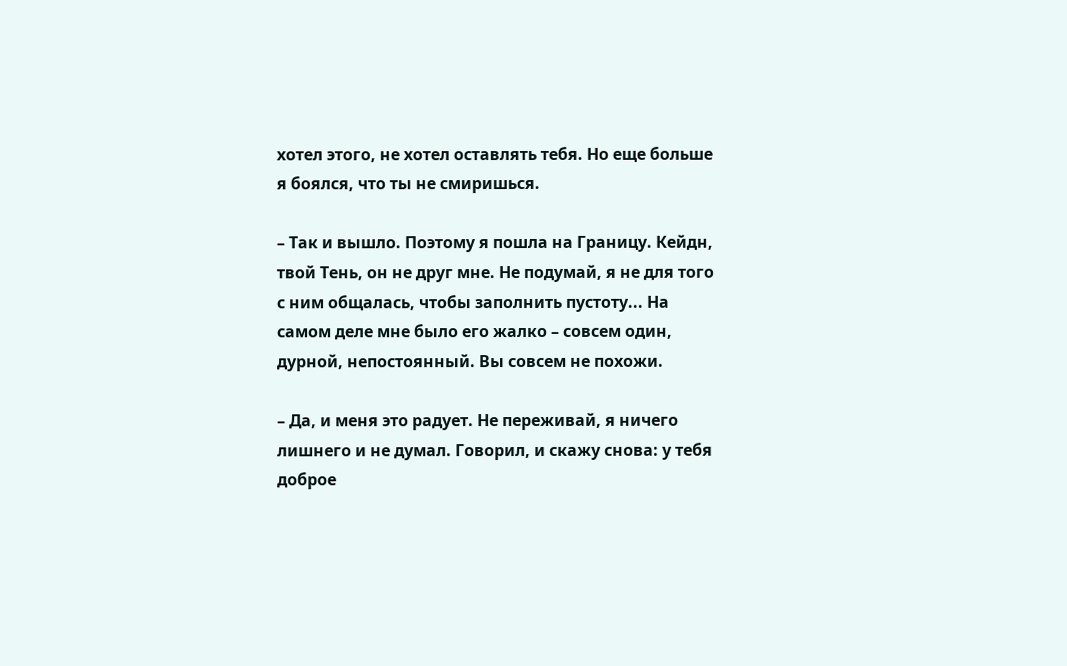хотел этого, не хотел оставлять тебя. Но еще больше я боялся, что ты не смиришься.

– Так и вышло. Поэтому я пошла на Границу. Кейдн, твой Тень, он не друг мне. Не подумай, я не для того с ним общалась, чтобы заполнить пустоту... На самом деле мне было его жалко – совсем один, дурной, непостоянный. Вы совсем не похожи.

– Да, и меня это радует. Не переживай, я ничего лишнего и не думал. Говорил, и скажу снова: у тебя доброе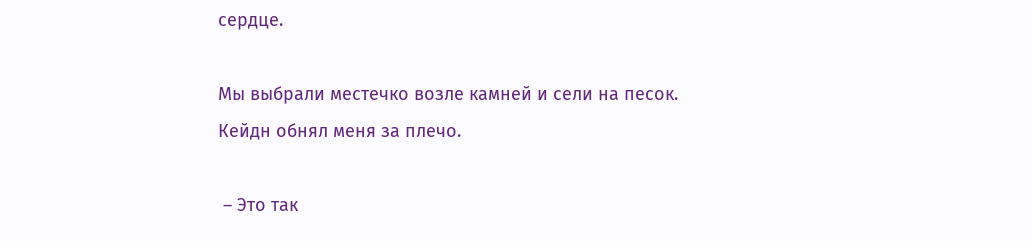сердце.

Мы выбрали местечко возле камней и сели на песок. Кейдн обнял меня за плечо.

 – Это так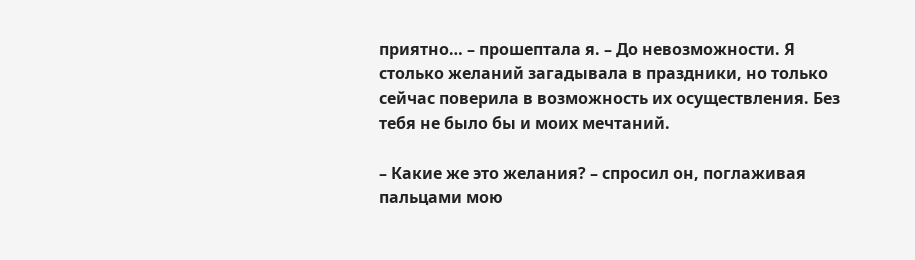приятно… – прошептала я. – До невозможности. Я столько желаний загадывала в праздники, но только сейчас поверила в возможность их осуществления. Без тебя не было бы и моих мечтаний.

– Какие же это желания? – спросил он, поглаживая пальцами мою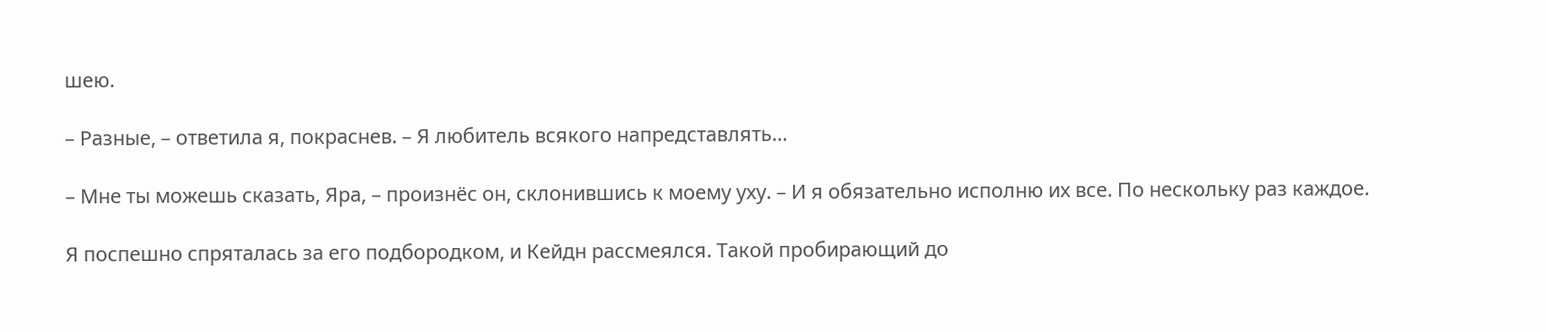шею.

– Разные, – ответила я, покраснев. – Я любитель всякого напредставлять…

– Мне ты можешь сказать, Яра, – произнёс он, склонившись к моему уху. – И я обязательно исполню их все. По нескольку раз каждое.

Я поспешно спряталась за его подбородком, и Кейдн рассмеялся. Такой пробирающий до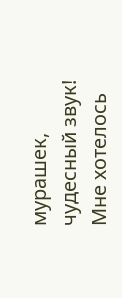мурашек, чудесный звук! Мне хотелось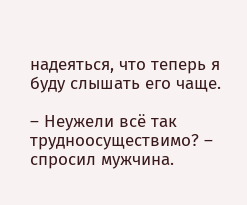надеяться, что теперь я буду слышать его чаще.

– Неужели всё так трудноосуществимо? – спросил мужчина.